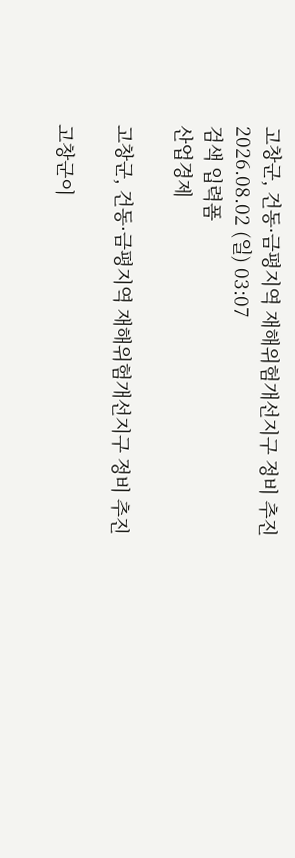고창군, 건동·금평지역 재해위험개선지구 정비 추진
2026.08.02 (일) 03:07
검색 입력폼
산업경제

고창군, 건동·금평지역 재해위험개선지구 정비 추진

고창군이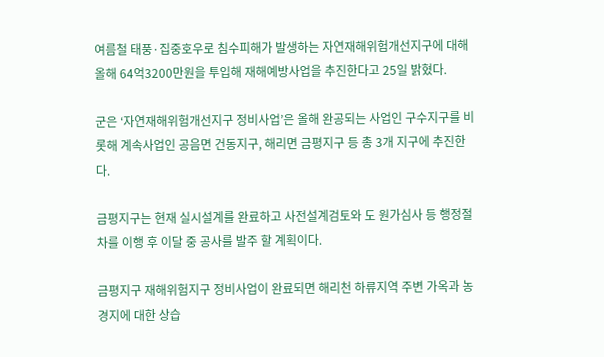여름철 태풍·집중호우로 침수피해가 발생하는 자연재해위험개선지구에 대해 올해 64억3200만원을 투입해 재해예방사업을 추진한다고 25일 밝혔다.

군은 ‘자연재해위험개선지구 정비사업’은 올해 완공되는 사업인 구수지구를 비롯해 계속사업인 공음면 건동지구, 해리면 금평지구 등 총 3개 지구에 추진한다.

금평지구는 현재 실시설계를 완료하고 사전설계검토와 도 원가심사 등 행정절차를 이행 후 이달 중 공사를 발주 할 계획이다.

금평지구 재해위험지구 정비사업이 완료되면 해리천 하류지역 주변 가옥과 농경지에 대한 상습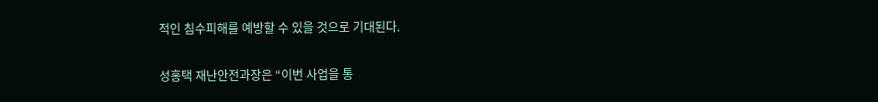적인 침수피해를 예방할 수 있을 것으로 기대된다.

성홍택 재난안전과장은 “이번 사업을 통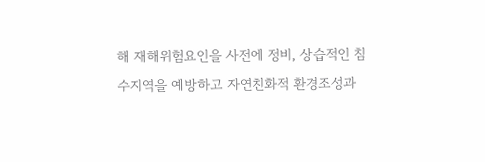해 재해위험요인을 사전에 정비, 상습적인 침수지역을 예방하고 자연친화적 환경조성과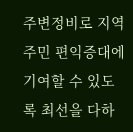주변정비로 지역주민 편익증대에 기여할 수 있도록 최선을 다하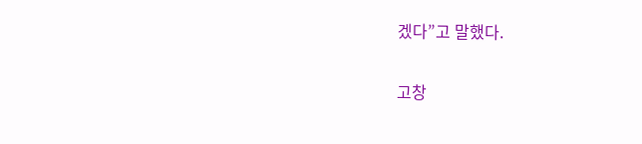겠다”고 말했다.

고창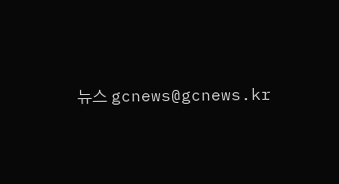뉴스 gcnews@gcnews.kr